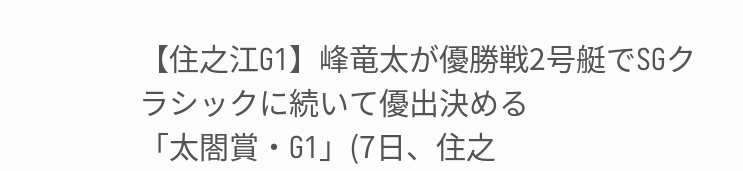【住之江G1】峰竜太が優勝戦2号艇でSGクラシックに続いて優出決める
「太閤賞・G1」(7日、住之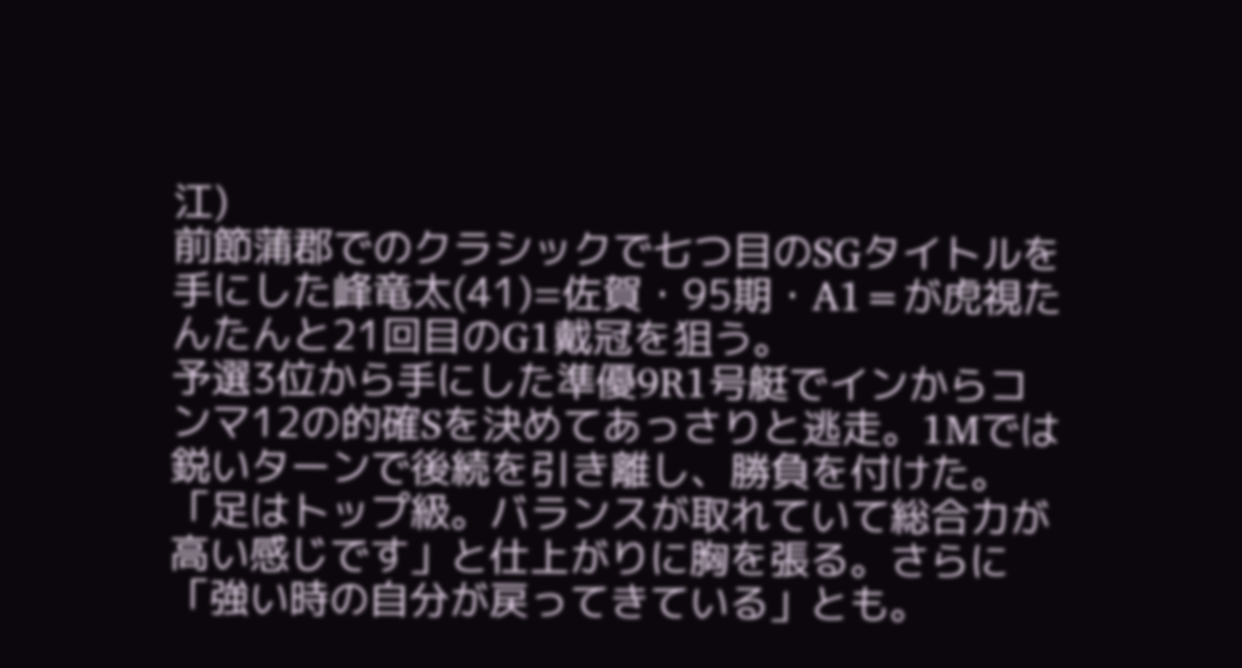江)
前節蒲郡でのクラシックで七つ目のSGタイトルを手にした峰竜太(41)=佐賀・95期・A1=が虎視たんたんと21回目のG1戴冠を狙う。
予選3位から手にした準優9R1号艇でインからコンマ12の的確Sを決めてあっさりと逃走。1Mでは鋭いターンで後続を引き離し、勝負を付けた。
「足はトップ級。バランスが取れていて総合力が高い感じです」と仕上がりに胸を張る。さらに「強い時の自分が戻ってきている」とも。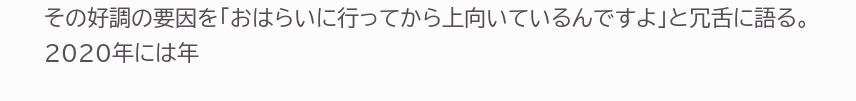その好調の要因を「おはらいに行ってから上向いているんですよ」と冗舌に語る。
2020年には年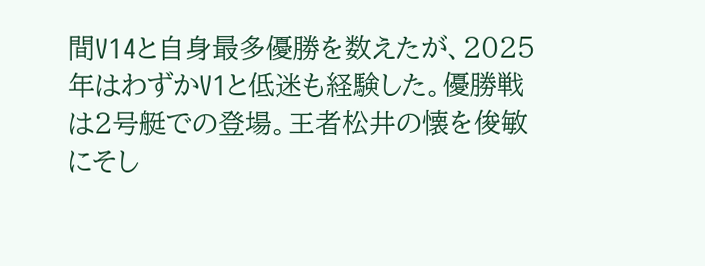間V14と自身最多優勝を数えたが、2025年はわずかV1と低迷も経験した。優勝戦は2号艇での登場。王者松井の懐を俊敏にそし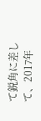て鋭角に差して、2017年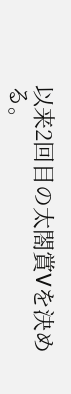以来2回目の太閤賞Vを決める。